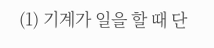(1) 기계가 일을 할 때 단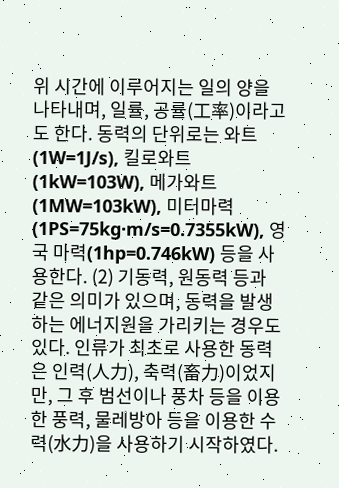위 시간에 이루어지는 일의 양을 나타내며, 일률, 공률(工率)이라고도 한다. 동력의 단위로는 와트(1W=1J/s), 킬로와트(1kW=103W), 메가와트(1MW=103kW), 미터마력(1PS=75kg·m/s=0.7355kW), 영국 마력(1hp=0.746kW) 등을 사용한다. (2) 기동력, 원동력 등과 같은 의미가 있으며, 동력을 발생하는 에너지원을 가리키는 경우도 있다. 인류가 최초로 사용한 동력은 인력(人力), 축력(畜力)이었지만, 그 후 범선이나 풍차 등을 이용한 풍력, 물레방아 등을 이용한 수력(水力)을 사용하기 시작하였다.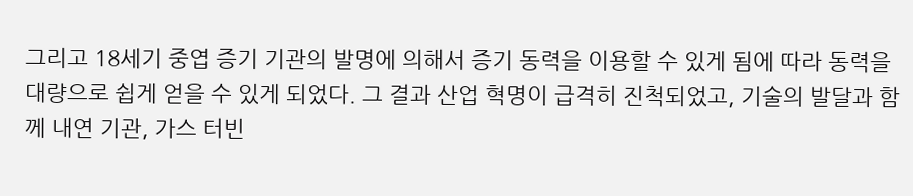그리고 18세기 중엽 증기 기관의 발명에 의해서 증기 동력을 이용할 수 있게 됨에 따라 동력을 대량으로 쉽게 얻을 수 있게 되었다. 그 결과 산업 혁명이 급격히 진척되었고, 기술의 발달과 함께 내연 기관, 가스 터빈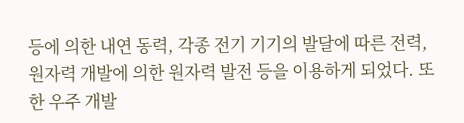등에 의한 내연 동력, 각종 전기 기기의 발달에 따른 전력, 원자력 개발에 의한 원자력 발전 등을 이용하게 되었다. 또한 우주 개발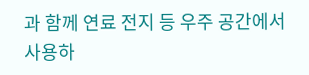과 함께 연료 전지 등 우주 공간에서 사용하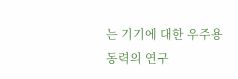는 기기에 대한 우주용 동력의 연구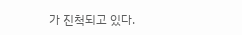가 진척되고 있다.